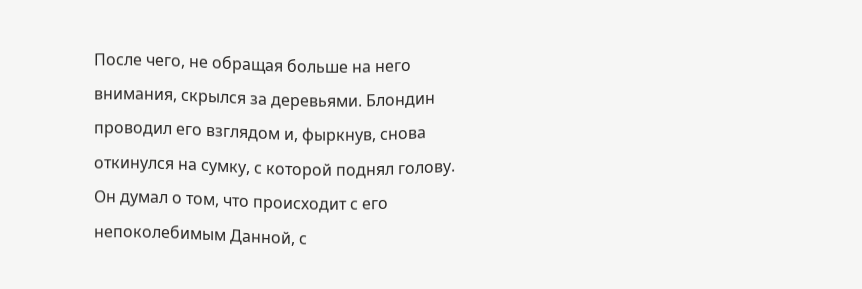После чего, не обращая больше на него внимания, скрылся за деревьями. Блондин проводил его взглядом и, фыркнув, снова откинулся на сумку, с которой поднял голову. Он думал о том, что происходит с его непоколебимым Данной, с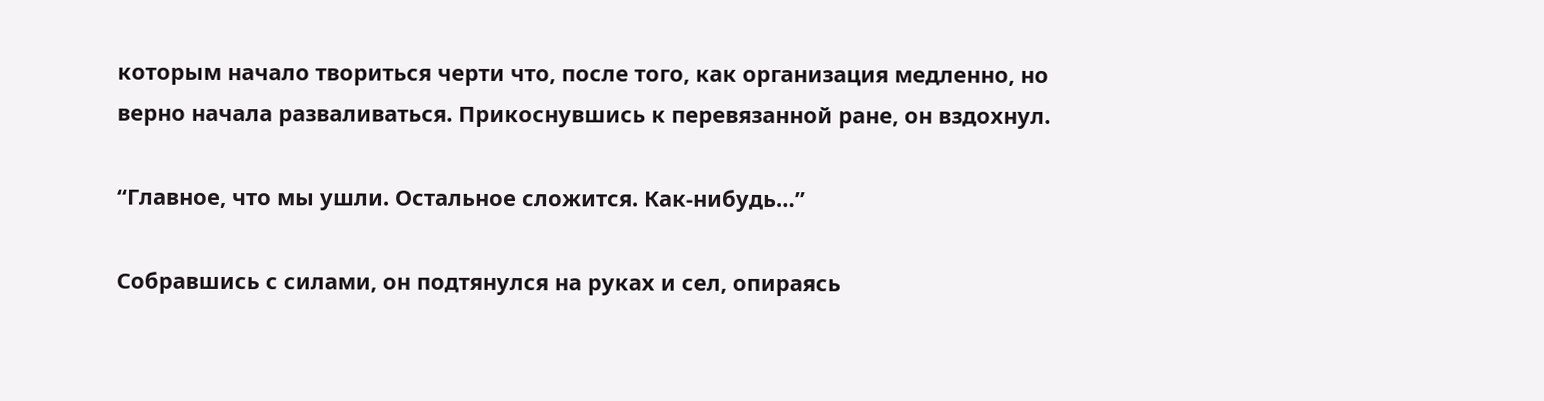которым начало твориться черти что, после того, как организация медленно, но верно начала разваливаться. Прикоснувшись к перевязанной ране, он вздохнул.

“Главное, что мы ушли. Остальное сложится. Как-нибудь…”

Собравшись с силами, он подтянулся на руках и сел, опираясь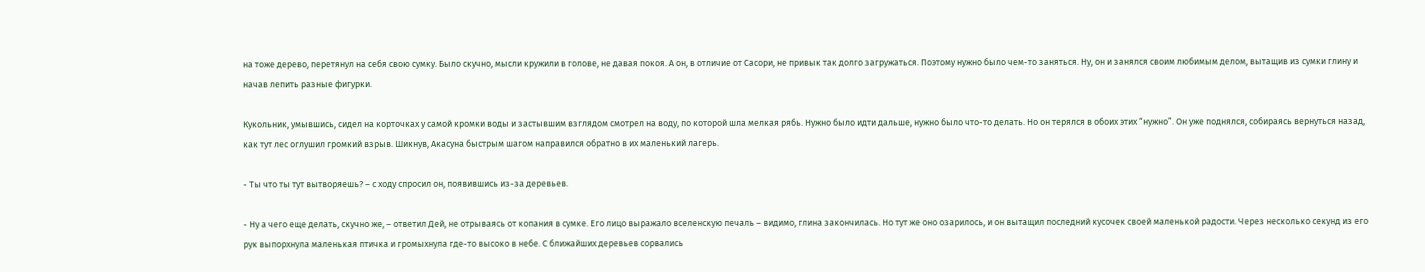на тоже дерево, перетянул на себя свою сумку. Было скучно, мысли кружили в голове, не давая покоя. А он, в отличие от Сасори, не привык так долго загружаться. Поэтому нужно было чем-то заняться. Ну, он и занялся своим любимым делом, вытащив из сумки глину и начав лепить разные фигурки.

Кукольник, умывшись, сидел на корточках у самой кромки воды и застывшим взглядом смотрел на воду, по которой шла мелкая рябь. Нужно было идти дальше, нужно было что-то делать. Но он терялся в обоих этих “нужно”. Он уже поднялся, собираясь вернуться назад, как тут лес оглушил громкий взрыв. Шикнув, Акасуна быстрым шагом направился обратно в их маленький лагерь.

- Ты что ты тут вытворяешь? – с ходу спросил он, появившись из-за деревьев.

- Ну а чего еще делать, скучно же, – ответил Дей, не отрываясь от копания в сумке. Его лицо выражало вселенскую печаль – видимо, глина закончилась. Но тут же оно озарилось, и он вытащил последний кусочек своей маленькой радости. Через несколько секунд из его рук выпорхнула маленькая птичка и громыхнула где-то высоко в небе. С ближайших деревьев сорвались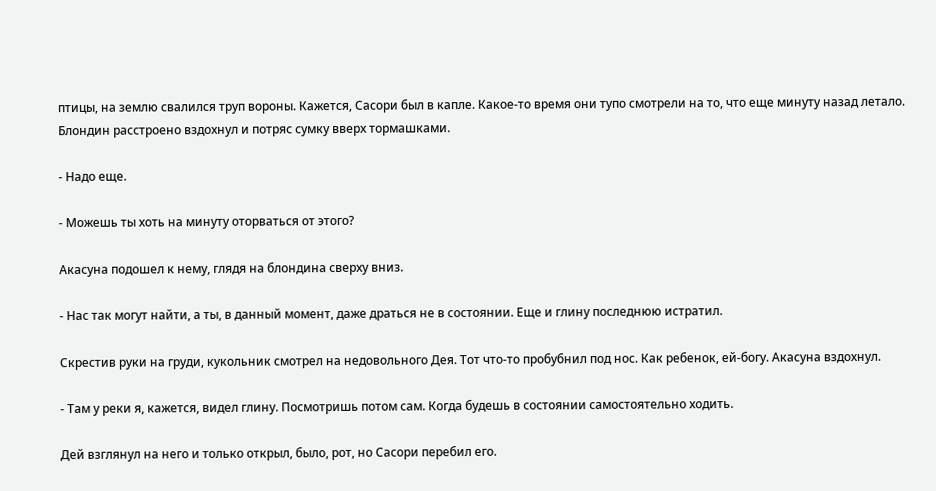птицы, на землю свалился труп вороны. Кажется, Сасори был в капле. Какое-то время они тупо смотрели на то, что еще минуту назад летало. Блондин расстроено вздохнул и потряс сумку вверх тормашками.

- Надо еще.

- Можешь ты хоть на минуту оторваться от этого?

Акасуна подошел к нему, глядя на блондина сверху вниз.

- Нас так могут найти, а ты, в данный момент, даже драться не в состоянии. Еще и глину последнюю истратил.

Скрестив руки на груди, кукольник смотрел на недовольного Дея. Тот что-то пробубнил под нос. Как ребенок, ей-богу. Акасуна вздохнул.

- Там у реки я, кажется, видел глину. Посмотришь потом сам. Когда будешь в состоянии самостоятельно ходить.

Дей взглянул на него и только открыл, было, рот, но Сасори перебил его.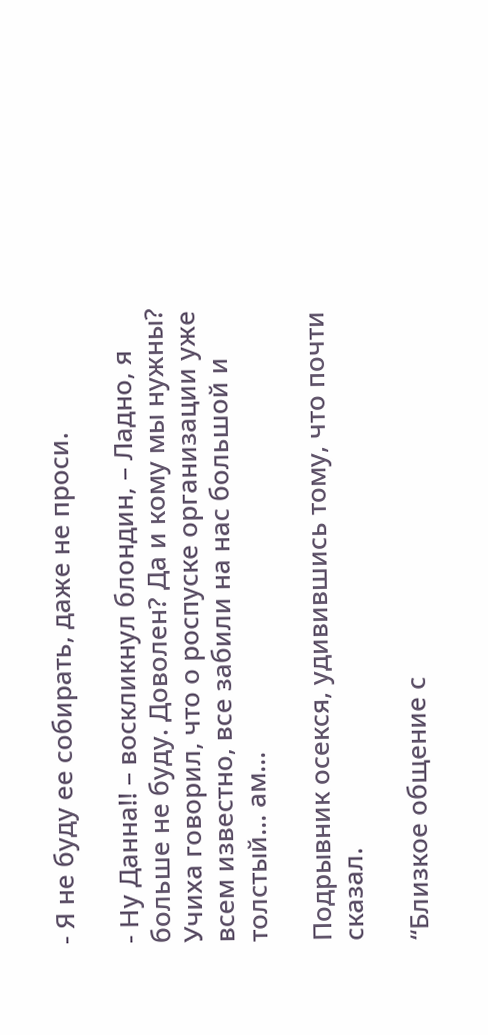- Я не буду ее собирать, даже не проси.

- Ну Данна!! – воскликнул блондин, – Ладно, я больше не буду. Доволен? Да и кому мы нужны? Учиха говорил, что о роспуске организации уже всем известно, все забили на нас большой и толстый... ам...

Подрывник осекся, удивившись тому, что почти сказал.

“Близкое общение с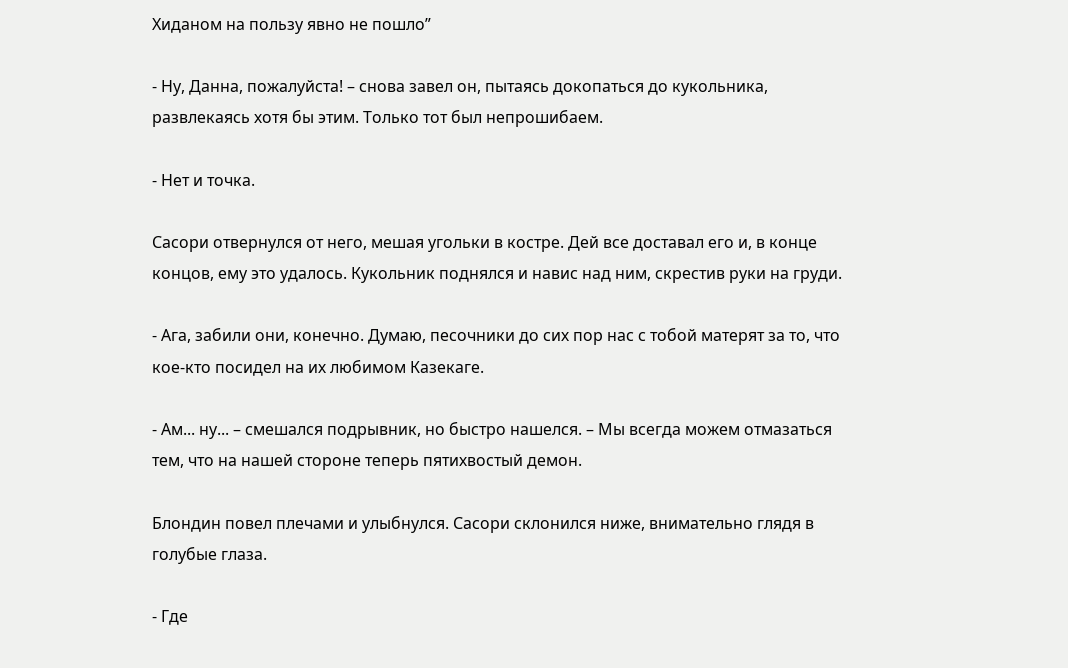Хиданом на пользу явно не пошло”

- Ну, Данна, пожалуйста! – снова завел он, пытаясь докопаться до кукольника, развлекаясь хотя бы этим. Только тот был непрошибаем.

- Нет и точка.

Сасори отвернулся от него, мешая угольки в костре. Дей все доставал его и, в конце концов, ему это удалось. Кукольник поднялся и навис над ним, скрестив руки на груди.

- Ага, забили они, конечно. Думаю, песочники до сих пор нас с тобой матерят за то, что кое-кто посидел на их любимом Казекаге.

- Ам... ну... – смешался подрывник, но быстро нашелся. – Мы всегда можем отмазаться тем, что на нашей стороне теперь пятихвостый демон.

Блондин повел плечами и улыбнулся. Сасори склонился ниже, внимательно глядя в голубые глаза.

- Где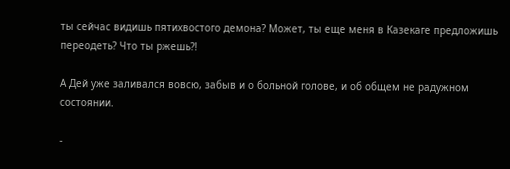ты сейчас видишь пятихвостого демона? Может, ты еще меня в Казекаге предложишь переодеть? Что ты ржешь?!

А Дей уже заливался вовсю, забыв и о больной голове, и об общем не радужном состоянии.

-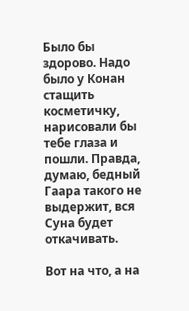Было бы здорово. Надо было у Конан стащить косметичку, нарисовали бы тебе глаза и пошли. Правда, думаю, бедный Гаара такого не выдержит, вся Суна будет откачивать.

Вот на что, а на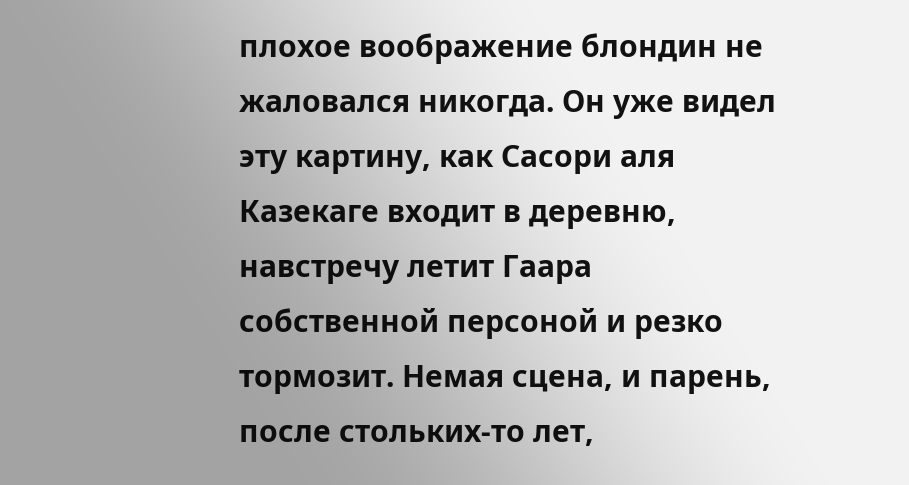плохое воображение блондин не жаловался никогда. Он уже видел эту картину, как Сасори аля Казекаге входит в деревню, навстречу летит Гаара собственной персоной и резко тормозит. Немая сцена, и парень, после стольких-то лет,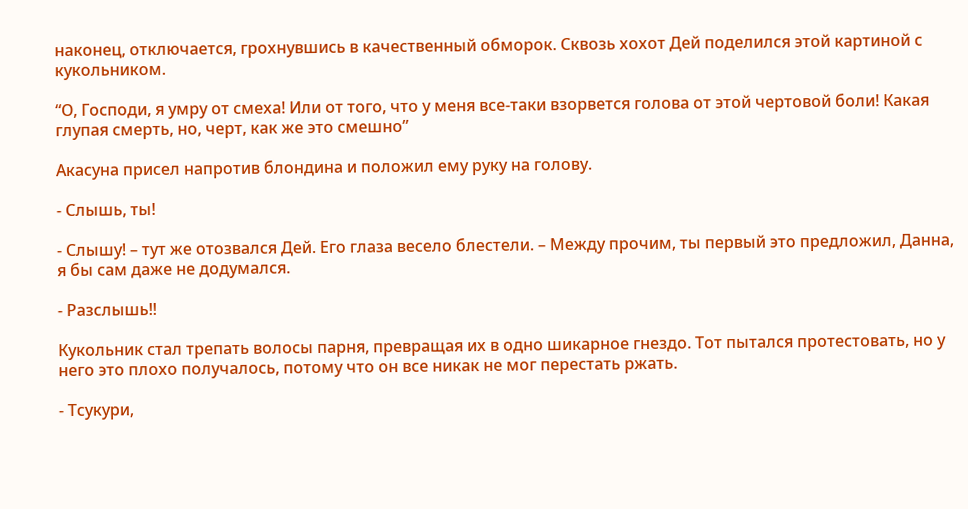наконец, отключается, грохнувшись в качественный обморок. Сквозь хохот Дей поделился этой картиной с кукольником.

“О, Господи, я умру от смеха! Или от того, что у меня все-таки взорвется голова от этой чертовой боли! Какая глупая смерть, но, черт, как же это смешно”

Акасуна присел напротив блондина и положил ему руку на голову.

- Слышь, ты!

- Слышу! – тут же отозвался Дей. Его глаза весело блестели. – Между прочим, ты первый это предложил, Данна, я бы сам даже не додумался.

- Разслышь!!

Кукольник стал трепать волосы парня, превращая их в одно шикарное гнездо. Тот пытался протестовать, но у него это плохо получалось, потому что он все никак не мог перестать ржать.

- Тсукури,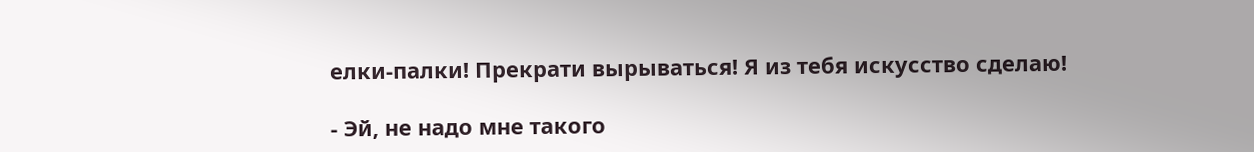елки-палки! Прекрати вырываться! Я из тебя искусство сделаю!

- Эй, не надо мне такого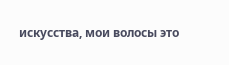искусства, мои волосы это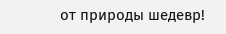от природы шедевр!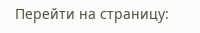Перейти на страницу: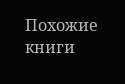Похожие книги